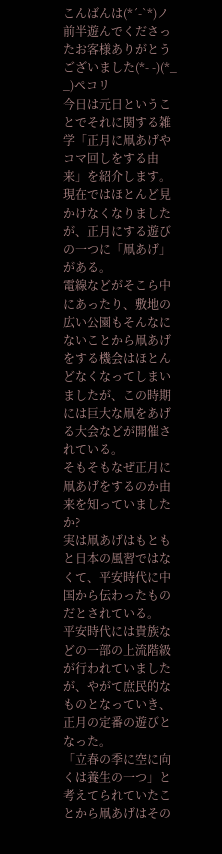こんばんは(*´-`*)ノ
前半遊んでくださったお客様ありがとうございました(*- -)(*_ _)ペコリ
今日は元日ということでそれに関する雑学「正月に凧あげやコマ回しをする由来」を紹介します。
現在ではほとんど見かけなくなりましたが、正月にする遊びの一つに「凧あげ」がある。
電線などがそこら中にあったり、敷地の広い公園もそんなにないことから凧あげをする機会はほとんどなくなってしまいましたが、この時期には巨大な凧をあげる大会などが開催されている。
そもそもなぜ正月に凧あげをするのか由来を知っていましたか?
実は凧あげはもともと日本の風習ではなくて、平安時代に中国から伝わったものだとされている。
平安時代には貴族などの一部の上流階級が行われていましたが、やがて庶民的なものとなっていき、正月の定番の遊びとなった。
「立春の季に空に向くは養生の一つ」と考えてられていたことから凧あげはその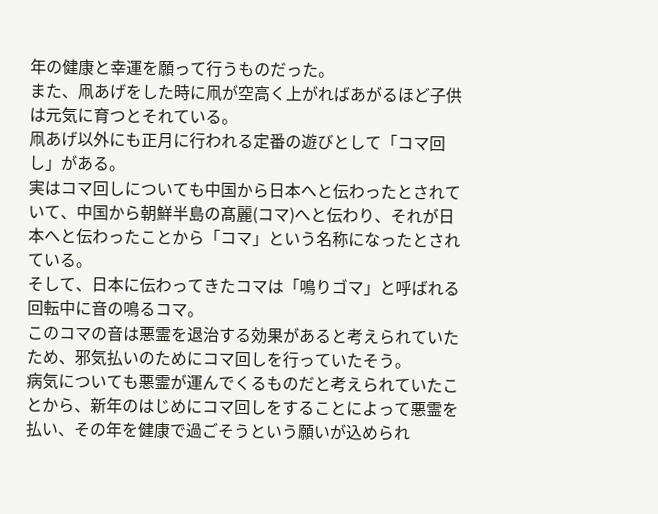年の健康と幸運を願って行うものだった。
また、凧あげをした時に凧が空高く上がればあがるほど子供は元気に育つとそれている。
凧あげ以外にも正月に行われる定番の遊びとして「コマ回し」がある。
実はコマ回しについても中国から日本へと伝わったとされていて、中国から朝鮮半島の髙麗(コマ)へと伝わり、それが日本へと伝わったことから「コマ」という名称になったとされている。
そして、日本に伝わってきたコマは「鳴りゴマ」と呼ばれる回転中に音の鳴るコマ。
このコマの音は悪霊を退治する効果があると考えられていたため、邪気払いのためにコマ回しを行っていたそう。
病気についても悪霊が運んでくるものだと考えられていたことから、新年のはじめにコマ回しをすることによって悪霊を払い、その年を健康で過ごそうという願いが込められ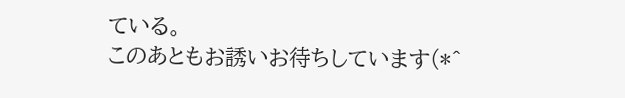ている。
このあともお誘いお待ちしています(*^